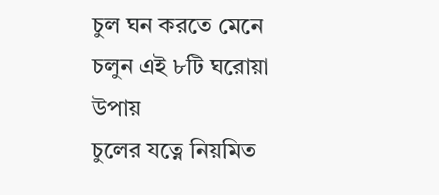চুল ঘন করতে মেনে চলুন এই ৮টি ঘরোয়া উপায়
চুলের যত্নে নিয়মিত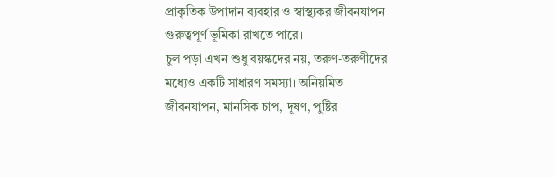প্রাকৃতিক উপাদান ব্যবহার ও স্বাস্থ্যকর জীবনযাপন গুরুত্বপূর্ণ ভূমিকা রাখতে পারে।
চুল পড়া এখন শুধু বয়স্কদের নয়, তরুণ-তরুণীদের মধ্যেও একটি সাধারণ সমস্যা। অনিয়মিত জীবনযাপন, মানসিক চাপ, দূষণ, পুষ্টির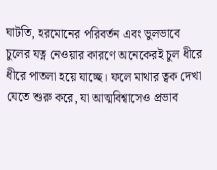ঘাটতি, হরমোনের পরিবর্তন এবং ভুলভাবে চুলের যত্ন নেওয়ার কারণে অনেকেরই চুল ধীরে ধীরে পাতলা হয়ে যাচ্ছে। ফলে মাথার ত্বক দেখা যেতে শুরু করে, যা আত্মবিশ্বাসেও প্রভাব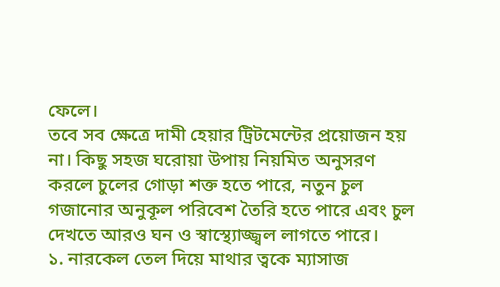ফেলে।
তবে সব ক্ষেত্রে দামী হেয়ার ট্রিটমেন্টের প্রয়োজন হয় না। কিছু সহজ ঘরোয়া উপায় নিয়মিত অনুসরণ করলে চুলের গোড়া শক্ত হতে পারে, নতুন চুল গজানোর অনুকূল পরিবেশ তৈরি হতে পারে এবং চুল দেখতে আরও ঘন ও স্বাস্থ্যোজ্জ্বল লাগতে পারে।
১. নারকেল তেল দিয়ে মাথার ত্বকে ম্যাসাজ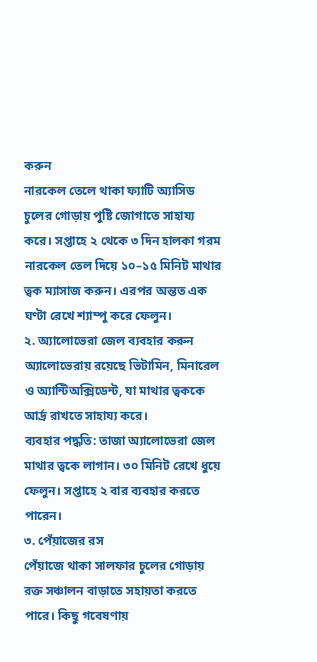করুন
নারকেল তেলে থাকা ফ্যাটি অ্যাসিড চুলের গোড়ায় পুষ্টি জোগাতে সাহায্য করে। সপ্তাহে ২ থেকে ৩ দিন হালকা গরম নারকেল তেল দিয়ে ১০–১৫ মিনিট মাথার ত্বক ম্যাসাজ করুন। এরপর অন্তত এক ঘণ্টা রেখে শ্যাম্পু করে ফেলুন।
২. অ্যালোভেরা জেল ব্যবহার করুন
অ্যালোভেরায় রয়েছে ভিটামিন, মিনারেল ও অ্যান্টিঅক্সিডেন্ট, যা মাথার ত্বককে আর্দ্র রাখতে সাহায্য করে।
ব্যবহার পদ্ধতি: তাজা অ্যালোভেরা জেল মাথার ত্বকে লাগান। ৩০ মিনিট রেখে ধুয়ে ফেলুন। সপ্তাহে ২ বার ব্যবহার করতে পারেন।
৩. পেঁয়াজের রস
পেঁয়াজে থাকা সালফার চুলের গোড়ায় রক্ত সঞ্চালন বাড়াতে সহায়তা করতে পারে। কিছু গবেষণায়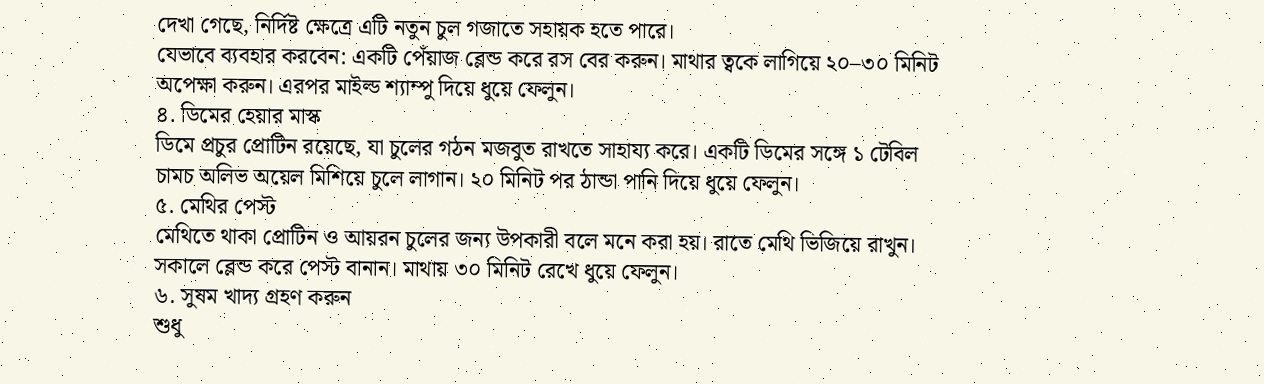দেখা গেছে, নির্দিষ্ট ক্ষেত্রে এটি নতুন চুল গজাতে সহায়ক হতে পারে।
যেভাবে ব্যবহার করবেন: একটি পেঁয়াজ ব্লেন্ড করে রস বের করুন। মাথার ত্বকে লাগিয়ে ২০–৩০ মিনিট অপেক্ষা করুন। এরপর মাইল্ড শ্যাম্পু দিয়ে ধুয়ে ফেলুন।
৪. ডিমের হেয়ার মাস্ক
ডিমে প্রচুর প্রোটিন রয়েছে, যা চুলের গঠন মজবুত রাখতে সাহায্য করে। একটি ডিমের সঙ্গে ১ টেবিল চামচ অলিভ অয়েল মিশিয়ে চুলে লাগান। ২০ মিনিট পর ঠান্ডা পানি দিয়ে ধুয়ে ফেলুন।
৫. মেথির পেস্ট
মেথিতে থাকা প্রোটিন ও আয়রন চুলের জন্য উপকারী বলে মনে করা হয়। রাতে মেথি ভিজিয়ে রাখুন। সকালে ব্লেন্ড করে পেস্ট বানান। মাথায় ৩০ মিনিট রেখে ধুয়ে ফেলুন।
৬. সুষম খাদ্য গ্রহণ করুন
শুধু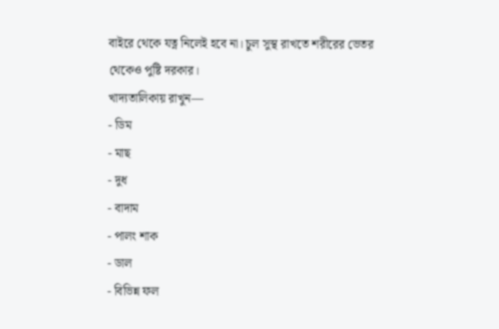বাইরে থেকে যত্ন নিলেই হবে না। চুল সুস্থ রাখতে শরীরের ভেতর থেকেও পুষ্টি দরকার।
খাদ্যতালিকায় রাখুন—
- ডিম
- মাছ
- দুধ
- বাদাম
- পালং শাক
- ডাল
- বিভিন্ন ফল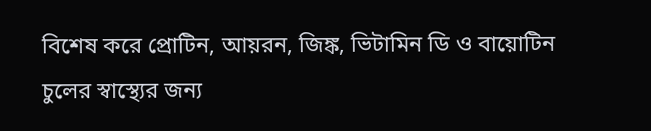বিশেষ করে প্রোটিন, আয়রন, জিঙ্ক, ভিটামিন ডি ও বায়োটিন চুলের স্বাস্থ্যের জন্য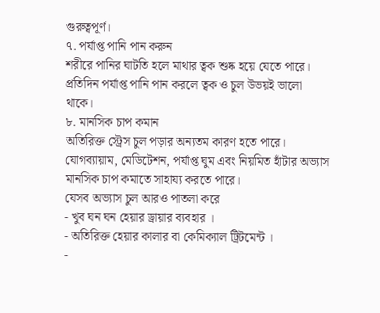গুরুত্বপূর্ণ।
৭. পর্যাপ্ত পানি পান করুন
শরীরে পানির ঘাটতি হলে মাথার ত্বক শুষ্ক হয়ে যেতে পারে। প্রতিদিন পর্যাপ্ত পানি পান করলে ত্বক ও চুল উভয়ই ভালো থাকে।
৮. মানসিক চাপ কমান
অতিরিক্ত স্ট্রেস চুল পড়ার অন্যতম কারণ হতে পারে। যোগব্যায়াম, মেডিটেশন, পর্যাপ্ত ঘুম এবং নিয়মিত হাঁটার অভ্যাস মানসিক চাপ কমাতে সাহায্য করতে পারে।
যেসব অভ্যাস চুল আরও পাতলা করে
- খুব ঘন ঘন হেয়ার ড্রায়ার ব্যবহার ।
- অতিরিক্ত হেয়ার কালার বা কেমিক্যাল ট্রিটমেন্ট ।
-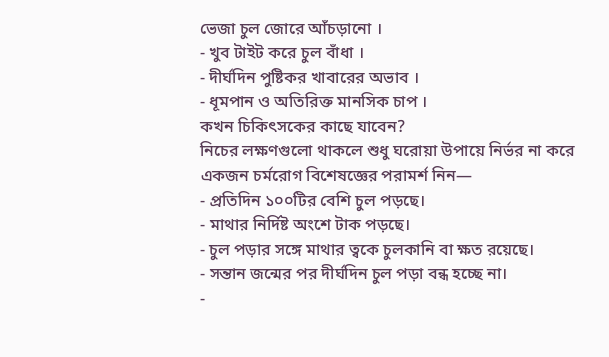ভেজা চুল জোরে আঁচড়ানো ।
- খুব টাইট করে চুল বাঁধা ।
- দীর্ঘদিন পুষ্টিকর খাবারের অভাব ।
- ধূমপান ও অতিরিক্ত মানসিক চাপ ।
কখন চিকিৎসকের কাছে যাবেন?
নিচের লক্ষণগুলো থাকলে শুধু ঘরোয়া উপায়ে নির্ভর না করে একজন চর্মরোগ বিশেষজ্ঞের পরামর্শ নিন—
- প্রতিদিন ১০০টির বেশি চুল পড়ছে।
- মাথার নির্দিষ্ট অংশে টাক পড়ছে।
- চুল পড়ার সঙ্গে মাথার ত্বকে চুলকানি বা ক্ষত রয়েছে।
- সন্তান জন্মের পর দীর্ঘদিন চুল পড়া বন্ধ হচ্ছে না।
-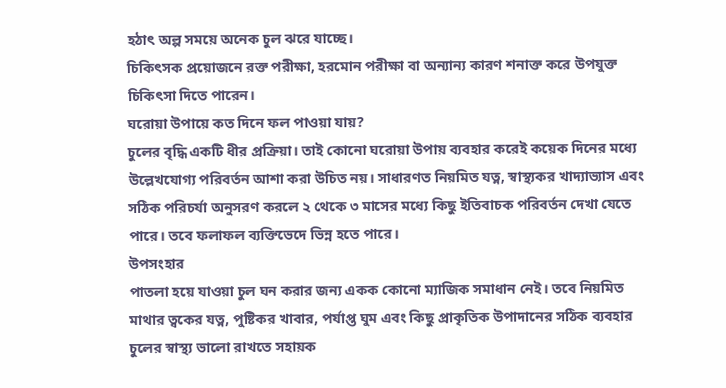হঠাৎ অল্প সময়ে অনেক চুল ঝরে যাচ্ছে।
চিকিৎসক প্রয়োজনে রক্ত পরীক্ষা, হরমোন পরীক্ষা বা অন্যান্য কারণ শনাক্ত করে উপযুক্ত চিকিৎসা দিতে পারেন।
ঘরোয়া উপায়ে কত দিনে ফল পাওয়া যায়?
চুলের বৃদ্ধি একটি ধীর প্রক্রিয়া। তাই কোনো ঘরোয়া উপায় ব্যবহার করেই কয়েক দিনের মধ্যে উল্লেখযোগ্য পরিবর্তন আশা করা উচিত নয়। সাধারণত নিয়মিত যত্ন, স্বাস্থ্যকর খাদ্যাভ্যাস এবং সঠিক পরিচর্যা অনুসরণ করলে ২ থেকে ৩ মাসের মধ্যে কিছু ইতিবাচক পরিবর্তন দেখা যেতে পারে। তবে ফলাফল ব্যক্তিভেদে ভিন্ন হতে পারে।
উপসংহার
পাতলা হয়ে যাওয়া চুল ঘন করার জন্য একক কোনো ম্যাজিক সমাধান নেই। তবে নিয়মিত মাথার ত্বকের যত্ন, পুষ্টিকর খাবার, পর্যাপ্ত ঘুম এবং কিছু প্রাকৃতিক উপাদানের সঠিক ব্যবহার চুলের স্বাস্থ্য ভালো রাখতে সহায়ক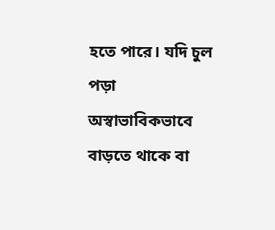হতে পারে। যদি চুল পড়া অস্বাভাবিকভাবে বাড়তে থাকে বা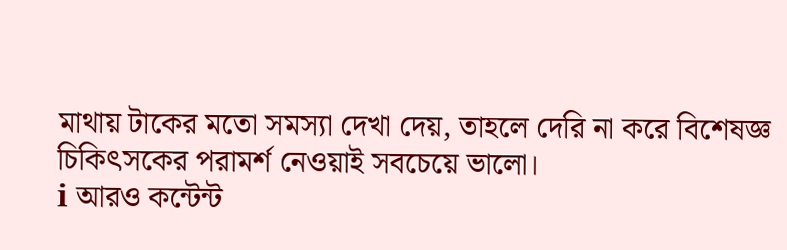মাথায় টাকের মতো সমস্যা দেখা দেয়, তাহলে দেরি না করে বিশেষজ্ঞ চিকিৎসকের পরামর্শ নেওয়াই সবচেয়ে ভালো।
ℹ আরও কন্টেন্ট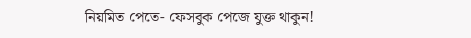নিয়মিত পেতে- ফেসবুক পেজে যুক্ত থাকুন!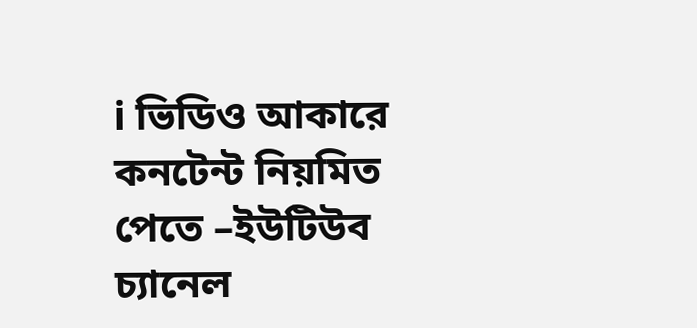ℹ ভিডিও আকারে কনটেন্ট নিয়মিত পেতে –ইউটিউব চ্যানেল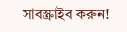সাবস্ক্রাইব করুন!